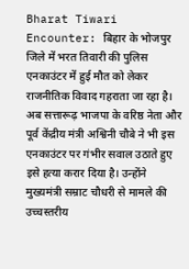Bharat Tiwari Encounter: बिहार के भोजपुर जिले में भरत तिवारी की पुलिस एनकाउंटर में हुई मौत को लेकर राजनीतिक विवाद गहराता जा रहा है। अब सत्तारूढ़ भाजपा के वरिष्ठ नेता और पूर्व केंद्रीय मंत्री अश्विनी चौबे ने भी इस एनकाउंटर पर गंभीर सवाल उठाते हुए इसे हत्या करार दिया है। उन्होंने मुख्यमंत्री सम्राट चौधरी से मामले की उच्चस्तरीय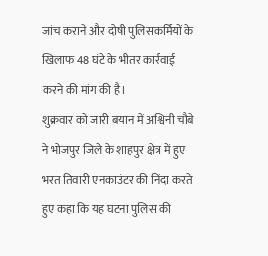जांच कराने और दोषी पुलिसकर्मियों के खिलाफ 48 घंटे के भीतर कार्रवाई करने की मांग की है।
शुक्रवार को जारी बयान में अश्विनी चौबे ने भोजपुर जिले के शाहपुर क्षेत्र में हुए भरत तिवारी एनकाउंटर की निंदा करते हुए कहा कि यह घटना पुलिस की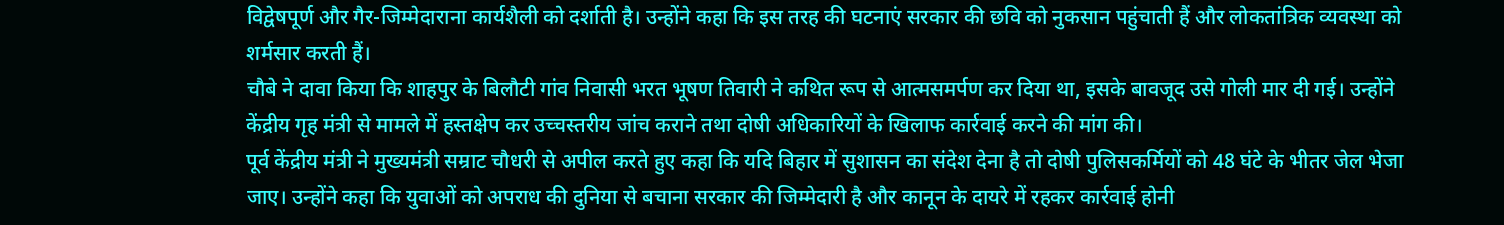विद्वेषपूर्ण और गैर-जिम्मेदाराना कार्यशैली को दर्शाती है। उन्होंने कहा कि इस तरह की घटनाएं सरकार की छवि को नुकसान पहुंचाती हैं और लोकतांत्रिक व्यवस्था को शर्मसार करती हैं।
चौबे ने दावा किया कि शाहपुर के बिलौटी गांव निवासी भरत भूषण तिवारी ने कथित रूप से आत्मसमर्पण कर दिया था, इसके बावजूद उसे गोली मार दी गई। उन्होंने केंद्रीय गृह मंत्री से मामले में हस्तक्षेप कर उच्चस्तरीय जांच कराने तथा दोषी अधिकारियों के खिलाफ कार्रवाई करने की मांग की।
पूर्व केंद्रीय मंत्री ने मुख्यमंत्री सम्राट चौधरी से अपील करते हुए कहा कि यदि बिहार में सुशासन का संदेश देना है तो दोषी पुलिसकर्मियों को 48 घंटे के भीतर जेल भेजा जाए। उन्होंने कहा कि युवाओं को अपराध की दुनिया से बचाना सरकार की जिम्मेदारी है और कानून के दायरे में रहकर कार्रवाई होनी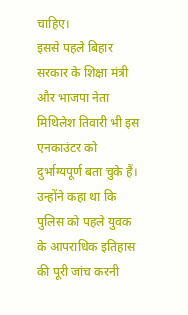चाहिए।
इससे पहले बिहार सरकार के शिक्षा मंत्री और भाजपा नेता मिथिलेश तिवारी भी इस एनकाउंटर को दुर्भाग्यपूर्ण बता चुके हैं। उन्होंने कहा था कि पुलिस को पहले युवक के आपराधिक इतिहास की पूरी जांच करनी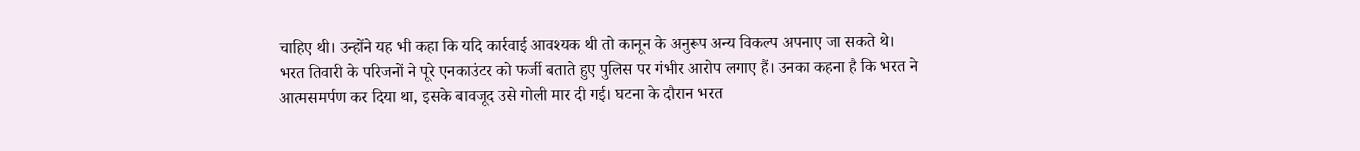चाहिए थी। उन्होंने यह भी कहा कि यदि कार्रवाई आवश्यक थी तो कानून के अनुरूप अन्य विकल्प अपनाए जा सकते थे।
भरत तिवारी के परिजनों ने पूरे एनकाउंटर को फर्जी बताते हुए पुलिस पर गंभीर आरोप लगाए हैं। उनका कहना है कि भरत ने आत्मसमर्पण कर दिया था, इसके बावजूद उसे गोली मार दी गई। घटना के दौरान भरत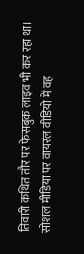तिवारी कथित तौर पर फेसबुक लाइव भी कर रहा था। सोशल मीडिया पर वायरल वीडियो में वह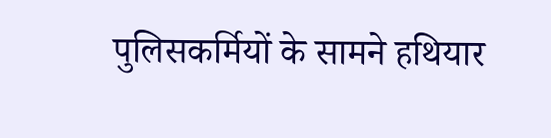पुलिसकर्मियों के सामने हथियार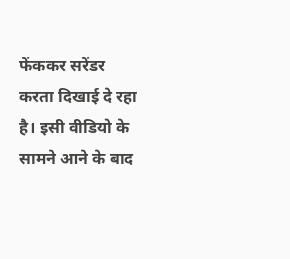फेंककर सरेंडर करता दिखाई दे रहा है। इसी वीडियो के सामने आने के बाद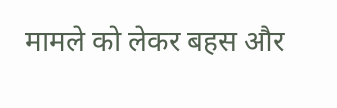मामले को लेकर बहस और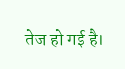तेज हो गई है।